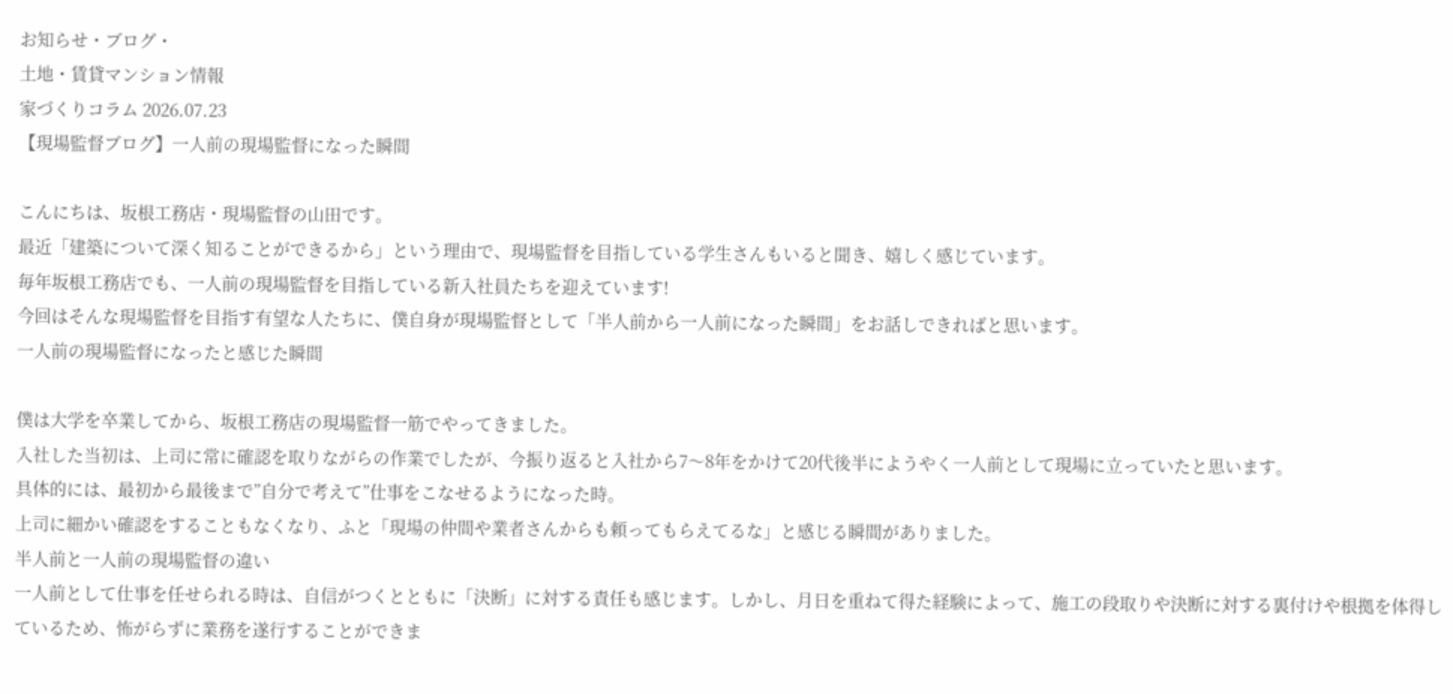お知らせ・ブログ・
土地・賃貸マンション情報
家づくりコラム 2026.07.23
【現場監督ブログ】一人前の現場監督になった瞬間

こんにちは、坂根工務店・現場監督の山田です。
最近「建築について深く知ることができるから」という理由で、現場監督を目指している学生さんもいると聞き、嬉しく感じています。
毎年坂根工務店でも、一人前の現場監督を目指している新入社員たちを迎えています!
今回はそんな現場監督を目指す有望な人たちに、僕自身が現場監督として「半人前から一人前になった瞬間」をお話しできればと思います。
一人前の現場監督になったと感じた瞬間

僕は大学を卒業してから、坂根工務店の現場監督一筋でやってきました。
入社した当初は、上司に常に確認を取りながらの作業でしたが、今振り返ると入社から7〜8年をかけて20代後半にようやく一人前として現場に立っていたと思います。
具体的には、最初から最後まで”自分で考えて”仕事をこなせるようになった時。
上司に細かい確認をすることもなくなり、ふと「現場の仲間や業者さんからも頼ってもらえてるな」と感じる瞬間がありました。
半人前と一人前の現場監督の違い
一人前として仕事を任せられる時は、自信がつくとともに「決断」に対する責任も感じます。しかし、月日を重ねて得た経験によって、施工の段取りや決断に対する裏付けや根拠を体得しているため、怖がらずに業務を遂行することができま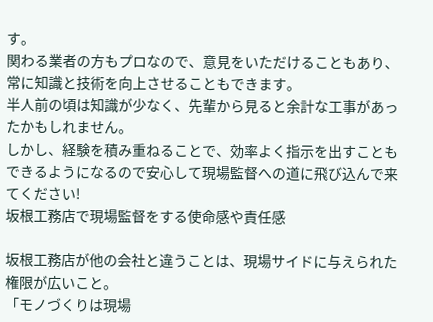す。
関わる業者の方もプロなので、意見をいただけることもあり、常に知識と技術を向上させることもできます。
半人前の頃は知識が少なく、先輩から見ると余計な工事があったかもしれません。
しかし、経験を積み重ねることで、効率よく指示を出すこともできるようになるので安心して現場監督への道に飛び込んで来てください!
坂根工務店で現場監督をする使命感や責任感

坂根工務店が他の会社と違うことは、現場サイドに与えられた権限が広いこと。
「モノづくりは現場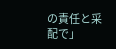の責任と采配で」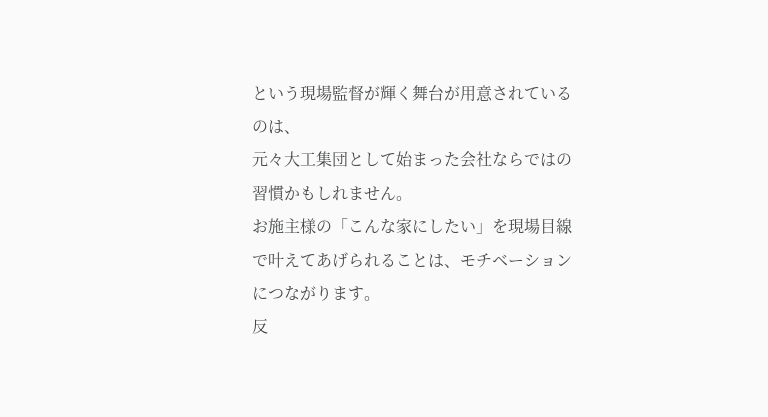という現場監督が輝く舞台が用意されているのは、
元々大工集団として始まった会社ならではの習慣かもしれません。
お施主様の「こんな家にしたい」を現場目線で叶えてあげられることは、モチベーションにつながります。
反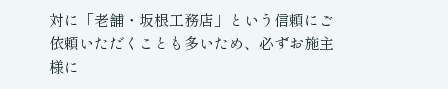対に「老舗・坂根工務店」という信頼にご依頼いただくことも多いため、必ずお施主様に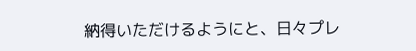納得いただけるようにと、日々プレ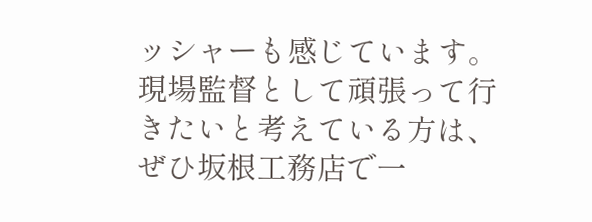ッシャーも感じています。
現場監督として頑張って行きたいと考えている方は、ぜひ坂根工務店で一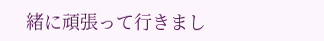緒に頑張って行きまし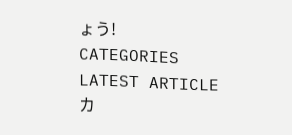ょう!
CATEGORIES
LATEST ARTICLE
カ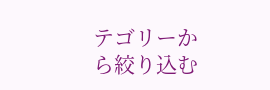テゴリーから絞り込む